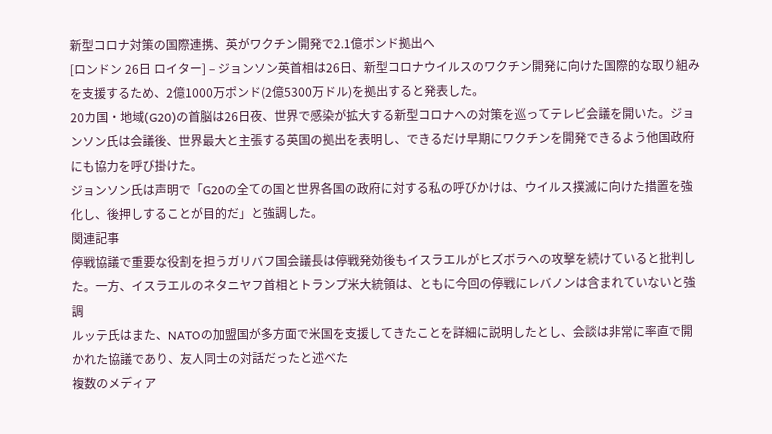新型コロナ対策の国際連携、英がワクチン開発で2.1億ポンド拠出へ
[ロンドン 26日 ロイター] – ジョンソン英首相は26日、新型コロナウイルスのワクチン開発に向けた国際的な取り組みを支援するため、2億1000万ポンド(2億5300万ドル)を拠出すると発表した。
20カ国・地域(G20)の首脳は26日夜、世界で感染が拡大する新型コロナへの対策を巡ってテレビ会議を開いた。ジョンソン氏は会議後、世界最大と主張する英国の拠出を表明し、できるだけ早期にワクチンを開発できるよう他国政府にも協力を呼び掛けた。
ジョンソン氏は声明で「G20の全ての国と世界各国の政府に対する私の呼びかけは、ウイルス撲滅に向けた措置を強化し、後押しすることが目的だ」と強調した。
関連記事
停戦協議で重要な役割を担うガリバフ国会議長は停戦発効後もイスラエルがヒズボラへの攻撃を続けていると批判した。一方、イスラエルのネタニヤフ首相とトランプ米大統領は、ともに今回の停戦にレバノンは含まれていないと強調
ルッテ氏はまた、NATOの加盟国が多方面で米国を支援してきたことを詳細に説明したとし、会談は非常に率直で開かれた協議であり、友人同士の対話だったと述べた
複数のメディア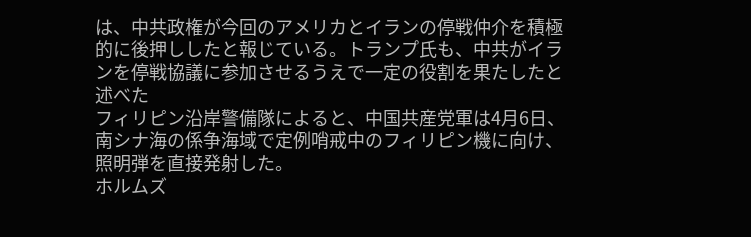は、中共政権が今回のアメリカとイランの停戦仲介を積極的に後押ししたと報じている。トランプ氏も、中共がイランを停戦協議に参加させるうえで一定の役割を果たしたと述べた
フィリピン沿岸警備隊によると、中国共産党軍は4月6日、南シナ海の係争海域で定例哨戒中のフィリピン機に向け、照明弾を直接発射した。
ホルムズ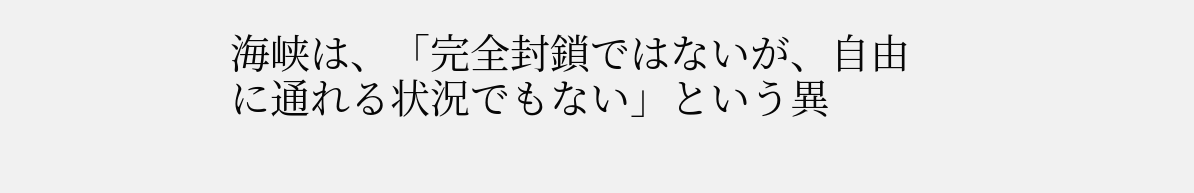海峡は、「完全封鎖ではないが、自由に通れる状況でもない」という異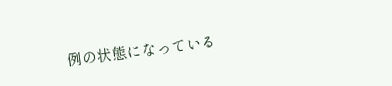例の状態になっている